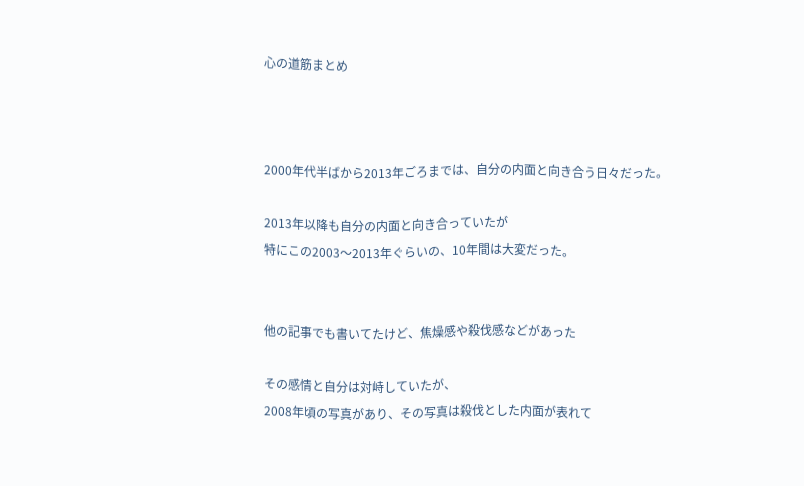心の道筋まとめ



2000年代半ばから2013年ごろまでは、自分の内面と向き合う日々だった。

2013年以降も自分の内面と向き合っていたが
特にこの2003〜2013年ぐらいの、10年間は大変だった。


他の記事でも書いてたけど、焦燥感や殺伐感などがあった

その感情と自分は対峙していたが、
2008年頃の写真があり、その写真は殺伐とした内面が表れて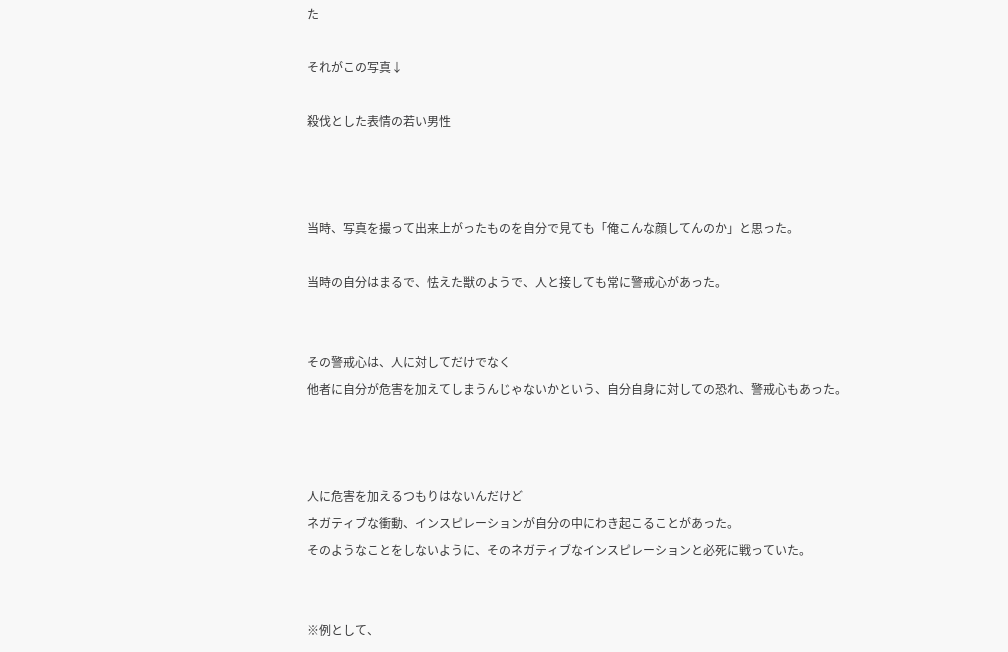た

それがこの写真↓

殺伐とした表情の若い男性



当時、写真を撮って出来上がったものを自分で見ても「俺こんな顔してんのか」と思った。

当時の自分はまるで、怯えた獣のようで、人と接しても常に警戒心があった。


その警戒心は、人に対してだけでなく
他者に自分が危害を加えてしまうんじゃないかという、自分自身に対しての恐れ、警戒心もあった。



人に危害を加えるつもりはないんだけど
ネガティブな衝動、インスピレーションが自分の中にわき起こることがあった。
そのようなことをしないように、そのネガティブなインスピレーションと必死に戦っていた。


※例として、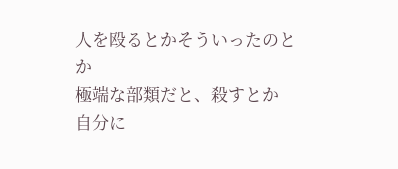人を殴るとかそういったのとか
極端な部類だと、殺すとか
自分に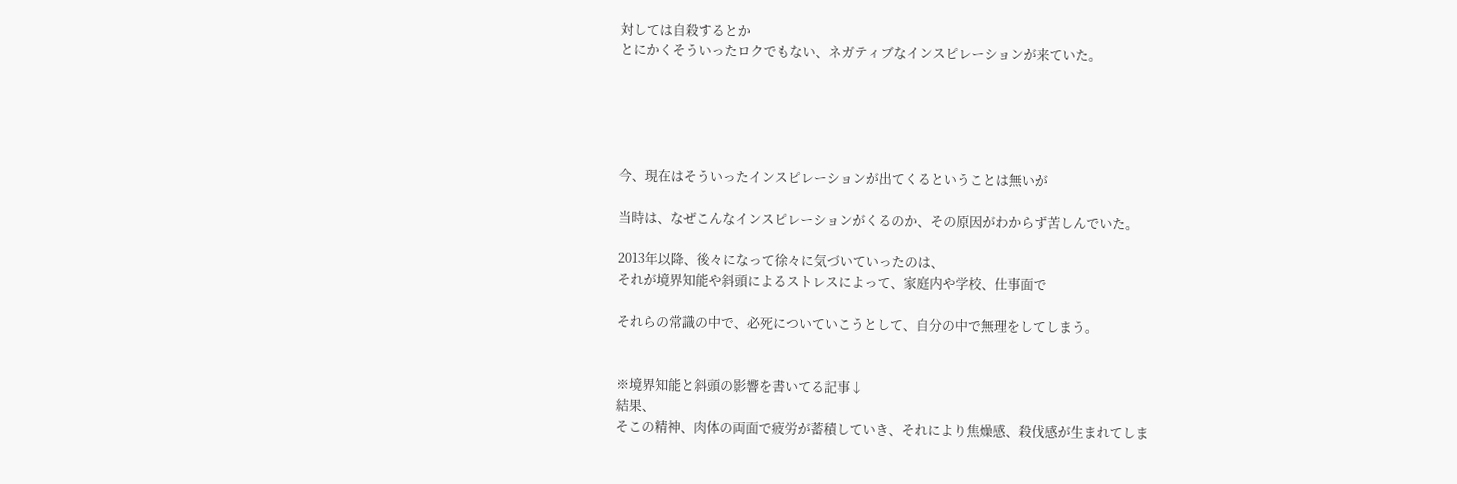対しては自殺するとか
とにかくそういったロクでもない、ネガティブなインスピレーションが来ていた。





今、現在はそういったインスピレーションが出てくるということは無いが

当時は、なぜこんなインスピレーションがくるのか、その原因がわからず苦しんでいた。

2013年以降、後々になって徐々に気づいていったのは、
それが境界知能や斜頭によるストレスによって、家庭内や学校、仕事面で

それらの常識の中で、必死についていこうとして、自分の中で無理をしてしまう。


※境界知能と斜頭の影響を書いてる記事↓
結果、
そこの精神、肉体の両面で疲労が蓄積していき、それにより焦燥感、殺伐感が生まれてしま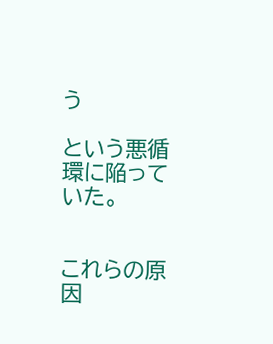う

という悪循環に陥っていた。


これらの原因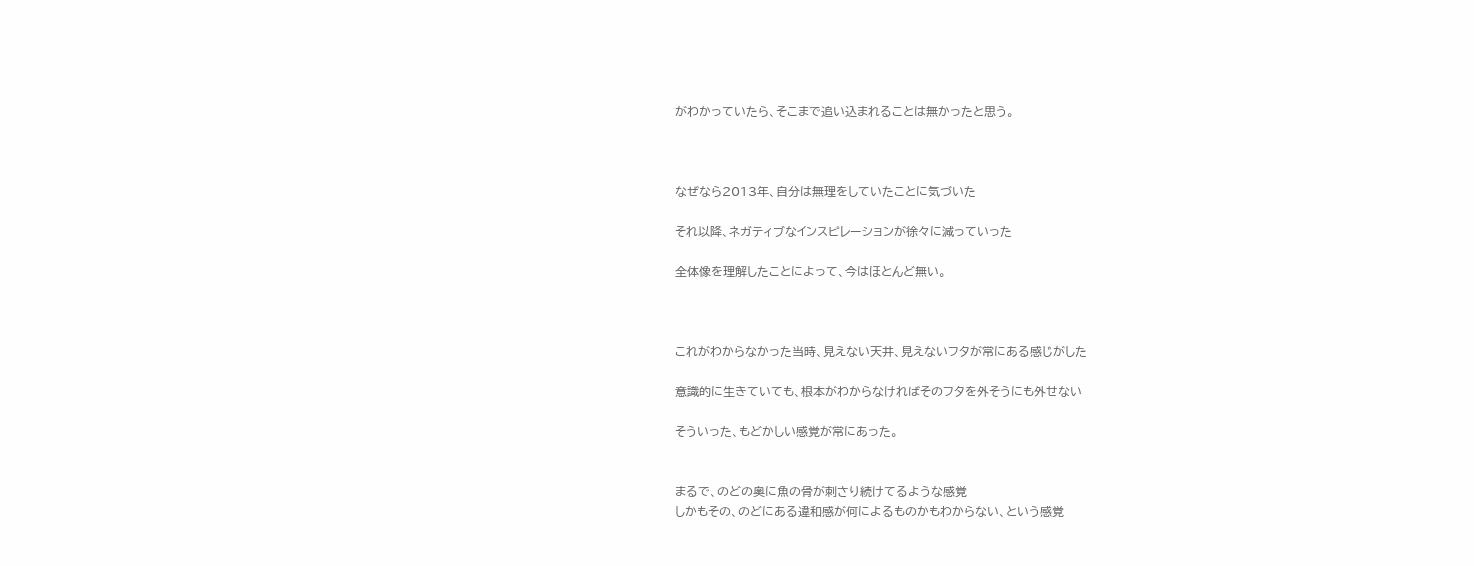がわかっていたら、そこまで追い込まれることは無かったと思う。



なぜなら2013年、自分は無理をしていたことに気づいた

それ以降、ネガティブなインスピレーションが徐々に減っていった

全体像を理解したことによって、今はほとんど無い。



これがわからなかった当時、見えない天井、見えないフタが常にある感じがした

意識的に生きていても、根本がわからなければそのフタを外そうにも外せない

そういった、もどかしい感覚が常にあった。


まるで、のどの奥に魚の骨が刺さり続けてるような感覚
しかもその、のどにある違和感が何によるものかもわからない、という感覚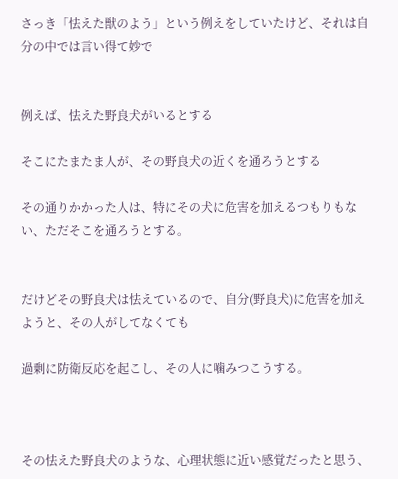さっき「怯えた獣のよう」という例えをしていたけど、それは自分の中では言い得て妙で


例えば、怯えた野良犬がいるとする

そこにたまたま人が、その野良犬の近くを通ろうとする

その通りかかった人は、特にその犬に危害を加えるつもりもない、ただそこを通ろうとする。


だけどその野良犬は怯えているので、自分(野良犬)に危害を加えようと、その人がしてなくても

過剰に防衛反応を起こし、その人に噛みつこうする。



その怯えた野良犬のような、心理状態に近い感覚だったと思う、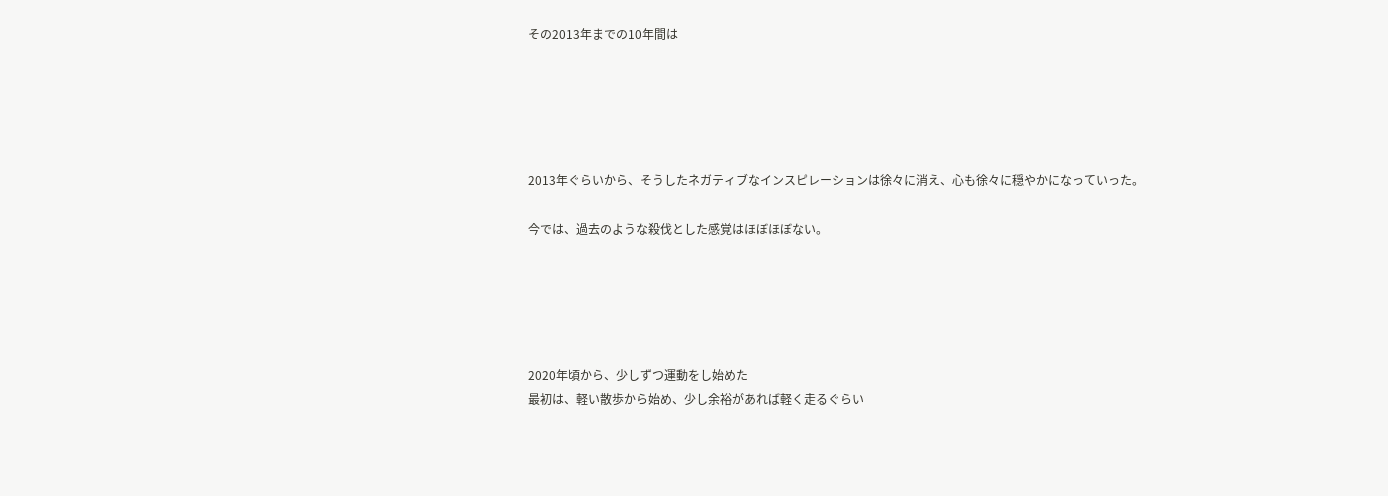その2013年までの10年間は





2013年ぐらいから、そうしたネガティブなインスピレーションは徐々に消え、心も徐々に穏やかになっていった。

今では、過去のような殺伐とした感覚はほぼほぼない。





2020年頃から、少しずつ運動をし始めた
最初は、軽い散歩から始め、少し余裕があれば軽く走るぐらい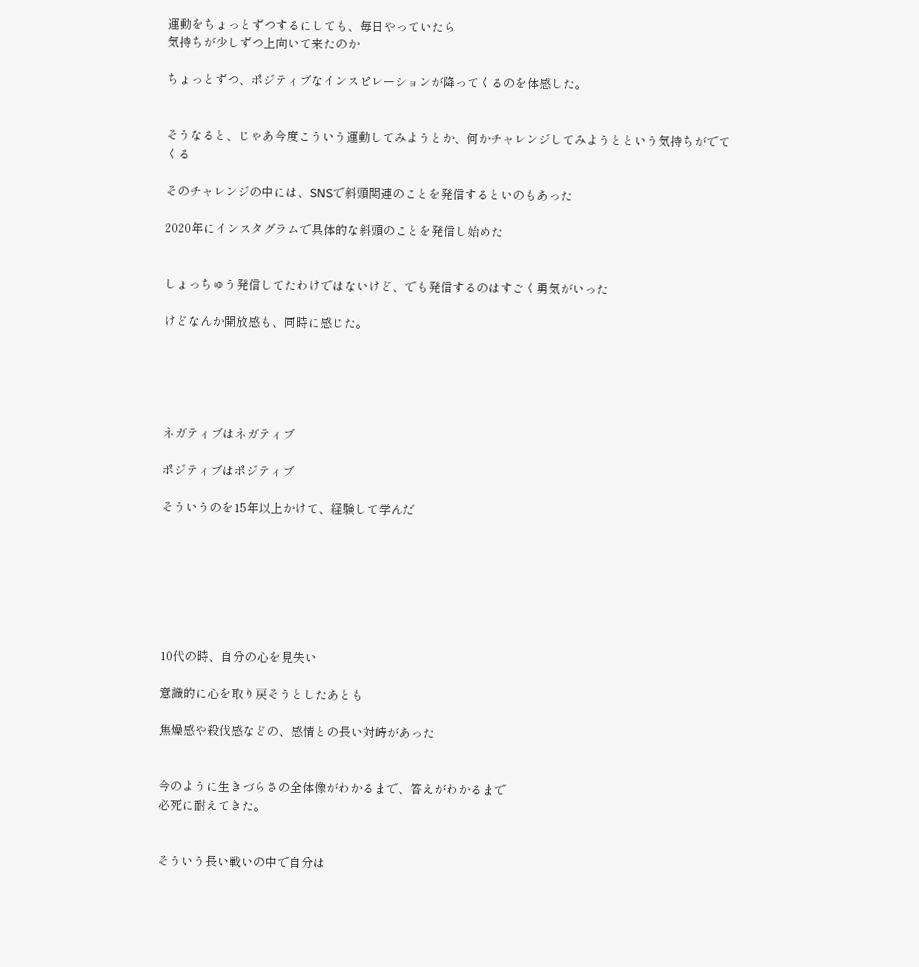運動をちょっとずつするにしても、毎日やっていたら
気持ちが少しずつ上向いて来たのか

ちょっとずつ、ポジティブなインスピレーションが降ってくるのを体感した。


そうなると、じゃあ今度こういう運動してみようとか、何かチャレンジしてみようとという気持ちがでてくる

そのチャレンジの中には、SNSで斜頭関連のことを発信するといのもあった

2020年にインスタグラムで具体的な斜頭のことを発信し始めた


しょっちゅう発信してたわけではないけど、でも発信するのはすごく勇気がいった

けどなんか開放感も、同時に感じた。





ネガティブはネガティブ

ポジティブはポジティブ

そういうのを15年以上かけて、経験して学んだ







10代の時、自分の心を見失い

意識的に心を取り戻そうとしたあとも

焦燥感や殺伐感などの、感情との長い対峙があった


今のように生きづらさの全体像がわかるまで、答えがわかるまで
必死に耐えてきた。


そういう長い戦いの中で自分は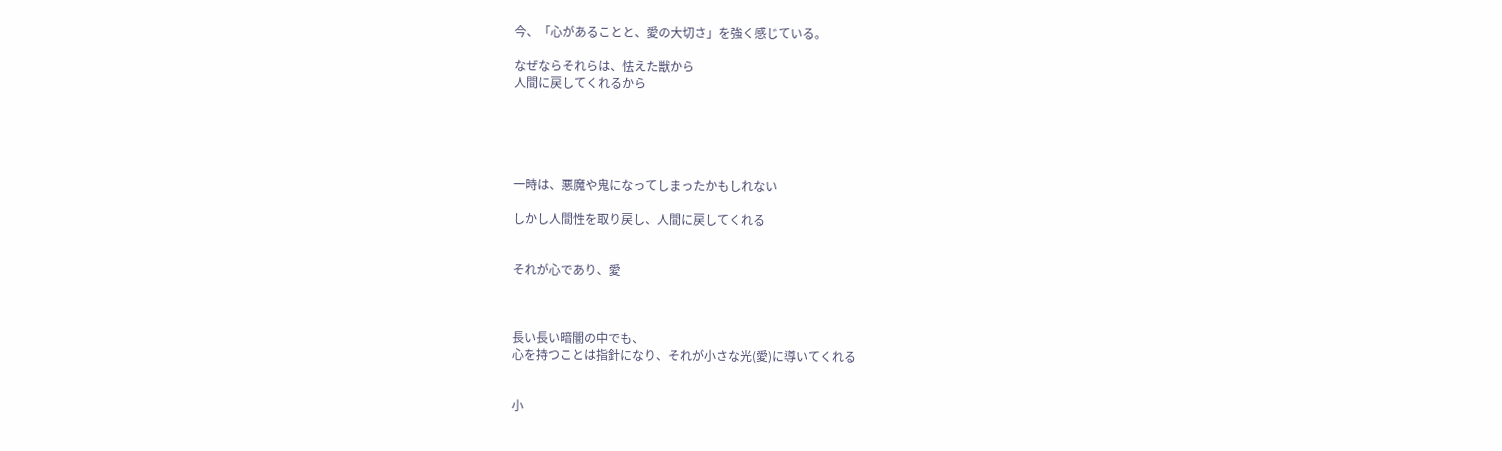今、「心があることと、愛の大切さ」を強く感じている。

なぜならそれらは、怯えた獣から
人間に戻してくれるから





一時は、悪魔や鬼になってしまったかもしれない

しかし人間性を取り戻し、人間に戻してくれる


それが心であり、愛



長い長い暗闇の中でも、
心を持つことは指針になり、それが小さな光(愛)に導いてくれる


小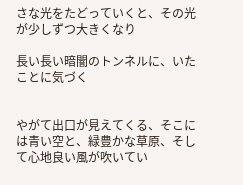さな光をたどっていくと、その光が少しずつ大きくなり

長い長い暗闇のトンネルに、いたことに気づく


やがて出口が見えてくる、そこには青い空と、緑豊かな草原、そして心地良い風が吹いてい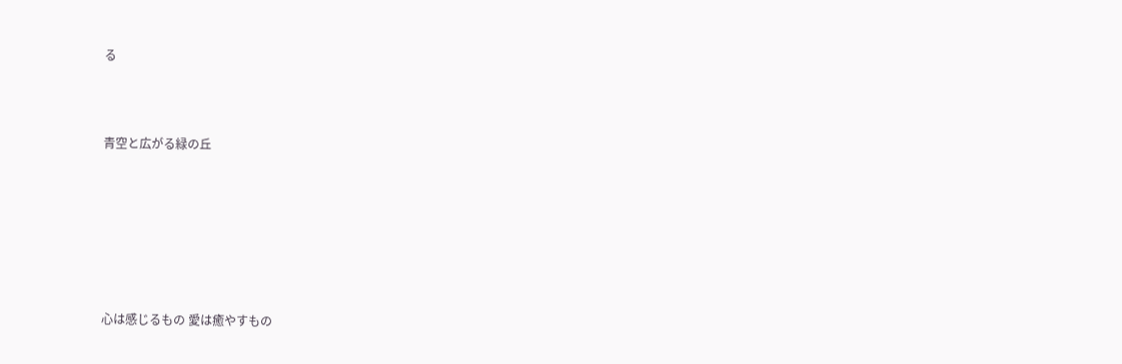る



青空と広がる緑の丘







心は感じるもの 愛は癒やすもの